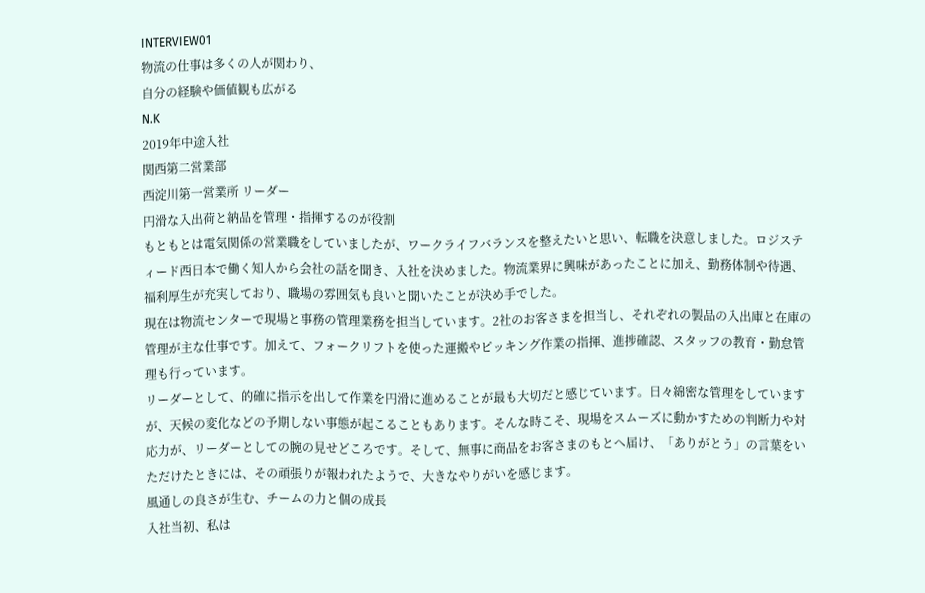INTERVIEW01
物流の仕事は多くの人が関わり、
自分の経験や価値観も広がる
N.K
2019年中途入社
関西第二営業部
西淀川第一営業所 リーダー
円滑な入出荷と納品を管理・指揮するのが役割
もともとは電気関係の営業職をしていましたが、ワークライフバランスを整えたいと思い、転職を決意しました。ロジスティード西日本で働く知人から会社の話を聞き、入社を決めました。物流業界に興味があったことに加え、勤務体制や待遇、福利厚生が充実しており、職場の雰囲気も良いと聞いたことが決め手でした。
現在は物流センターで現場と事務の管理業務を担当しています。2社のお客さまを担当し、それぞれの製品の入出庫と在庫の管理が主な仕事です。加えて、フォークリフトを使った運搬やピッキング作業の指揮、進捗確認、スタッフの教育・勤怠管理も行っています。
リーダーとして、的確に指示を出して作業を円滑に進めることが最も大切だと感じています。日々綿密な管理をしていますが、天候の変化などの予期しない事態が起こることもあります。そんな時こそ、現場をスムーズに動かすための判断力や対応力が、リーダーとしての腕の見せどころです。そして、無事に商品をお客さまのもとへ届け、「ありがとう」の言葉をいただけたときには、その頑張りが報われたようで、大きなやりがいを感じます。
風通しの良さが生む、チームの力と個の成長
入社当初、私は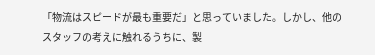「物流はスピードが最も重要だ」と思っていました。しかし、他のスタッフの考えに触れるうちに、製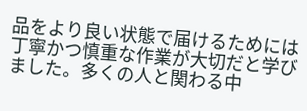品をより良い状態で届けるためには丁寧かつ慎重な作業が大切だと学びました。多くの人と関わる中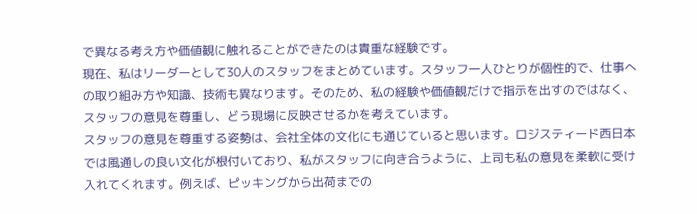で異なる考え方や価値観に触れることができたのは貴重な経験です。
現在、私はリーダーとして30人のスタッフをまとめています。スタッフ一人ひとりが個性的で、仕事への取り組み方や知識、技術も異なります。そのため、私の経験や価値観だけで指示を出すのではなく、スタッフの意見を尊重し、どう現場に反映させるかを考えています。
スタッフの意見を尊重する姿勢は、会社全体の文化にも通じていると思います。ロジスティード西日本では風通しの良い文化が根付いており、私がスタッフに向き合うように、上司も私の意見を柔軟に受け入れてくれます。例えば、ピッキングから出荷までの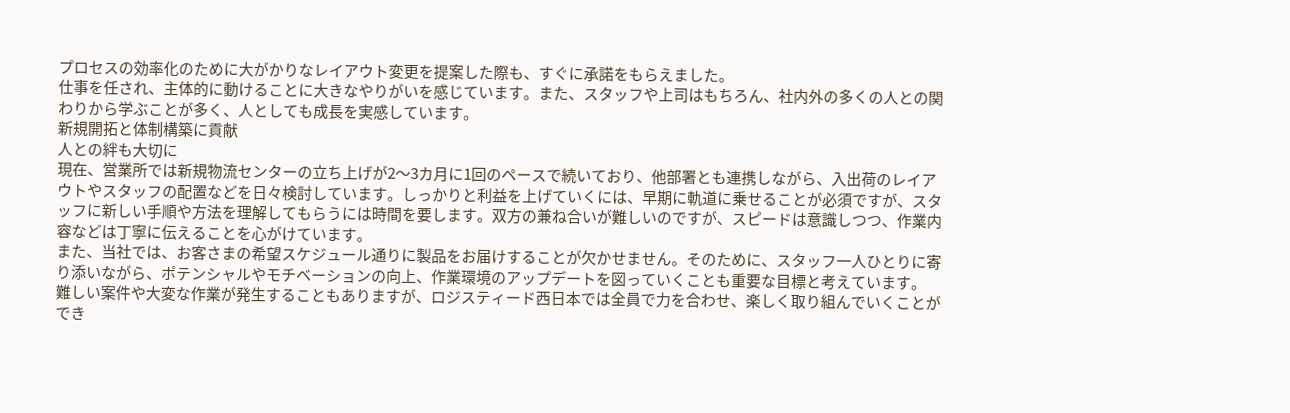プロセスの効率化のために大がかりなレイアウト変更を提案した際も、すぐに承諾をもらえました。
仕事を任され、主体的に動けることに大きなやりがいを感じています。また、スタッフや上司はもちろん、社内外の多くの人との関わりから学ぶことが多く、人としても成長を実感しています。
新規開拓と体制構築に貢献
人との絆も大切に
現在、営業所では新規物流センターの立ち上げが2〜3カ月に1回のペースで続いており、他部署とも連携しながら、入出荷のレイアウトやスタッフの配置などを日々検討しています。しっかりと利益を上げていくには、早期に軌道に乗せることが必須ですが、スタッフに新しい手順や方法を理解してもらうには時間を要します。双方の兼ね合いが難しいのですが、スピードは意識しつつ、作業内容などは丁寧に伝えることを心がけています。
また、当社では、お客さまの希望スケジュール通りに製品をお届けすることが欠かせません。そのために、スタッフ一人ひとりに寄り添いながら、ポテンシャルやモチベーションの向上、作業環境のアップデートを図っていくことも重要な目標と考えています。
難しい案件や大変な作業が発生することもありますが、ロジスティード西日本では全員で力を合わせ、楽しく取り組んでいくことができ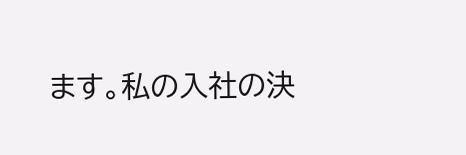ます。私の入社の決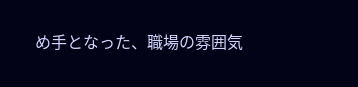め手となった、職場の雰囲気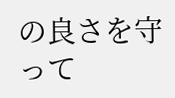の良さを守って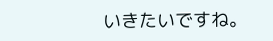いきたいですね。